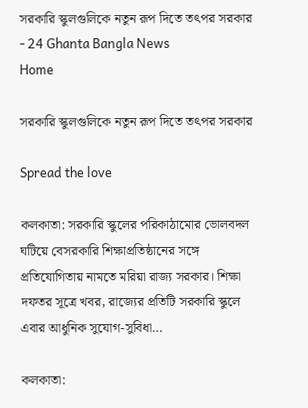সরকারি স্কুলগুলিকে নতুন রূপ দিতে তৎপর সরকার - 24 Ghanta Bangla News
Home

সরকারি স্কুলগুলিকে নতুন রূপ দিতে তৎপর সরকার

Spread the love

কলকাতা: সরকারি স্কুলের পরিকাঠামোর ভোলবদল ঘটিয়ে বেসরকারি শিক্ষাপ্রতিষ্ঠানের সঙ্গে প্রতিযোগিতায় নামতে মরিয়া রাজ্য সরকার। শিক্ষা দফতর সূত্রে খবর, রাজ্যের প্রতিটি সরকারি স্কুলে এবার আধুনিক সুযোগ-সুবিধা…

কলকাতা: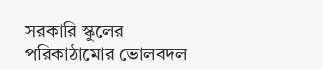সরকারি স্কুলের পরিকাঠামোর ভোলবদল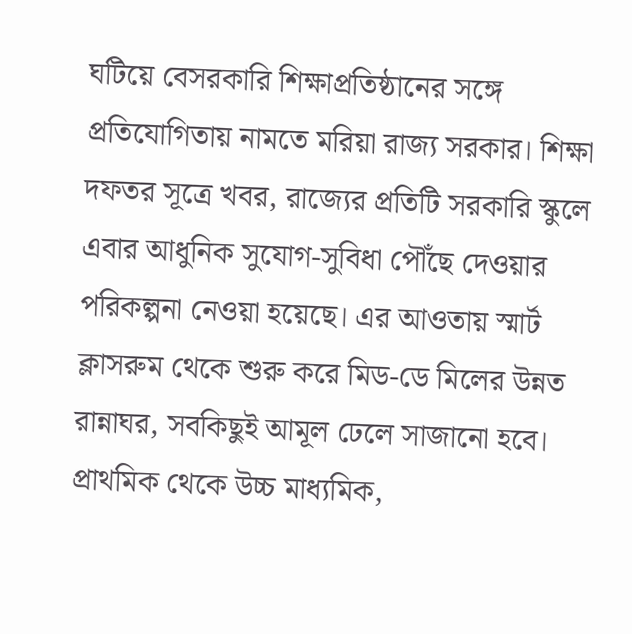ঘটিয়ে বেসরকারি শিক্ষাপ্রতিষ্ঠানের সঙ্গে প্রতিযোগিতায় নামতে মরিয়া রাজ্য সরকার। শিক্ষা দফতর সূত্রে খবর, রাজ্যের প্রতিটি সরকারি স্কুলে এবার আধুনিক সুযোগ-সুবিধা পৌঁছে দেওয়ার পরিকল্পনা নেওয়া হয়েছে। এর আওতায় স্মার্ট ক্লাসরুম থেকে শুরু করে মিড-ডে মিলের উন্নত রান্নাঘর, সবকিছুই আমূল ঢেলে সাজানো হবে। প্রাথমিক থেকে উচ্চ মাধ্যমিক,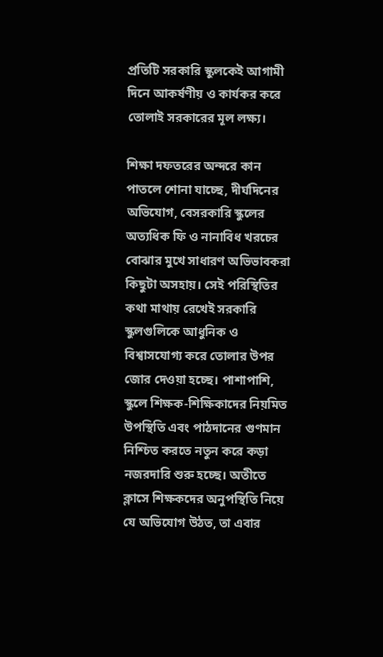প্রতিটি সরকারি স্কুলকেই আগামী দিনে আকর্ষণীয় ও কার্যকর করে তোলাই সরকারের মূল লক্ষ্য।

শিক্ষা দফতরের অন্দরে কান পাতলে শোনা যাচ্ছে, দীর্ঘদিনের অভিযোগ, বেসরকারি স্কুলের অত্যধিক ফি ও নানাবিধ খরচের বোঝার মুখে সাধারণ অভিভাবকরা কিছুটা অসহায়। সেই পরিস্থিতির কথা মাথায় রেখেই সরকারি স্কুলগুলিকে আধুনিক ও বিশ্বাসযোগ্য করে তোলার উপর জোর দেওয়া হচ্ছে। পাশাপাশি, স্কুলে শিক্ষক-শিক্ষিকাদের নিয়মিত উপস্থিতি এবং পাঠদানের গুণমান নিশ্চিত করতে নতুন করে কড়া নজরদারি শুরু হচ্ছে। অতীতে ক্লাসে শিক্ষকদের অনুপস্থিতি নিয়ে যে অভিযোগ উঠত, তা এবার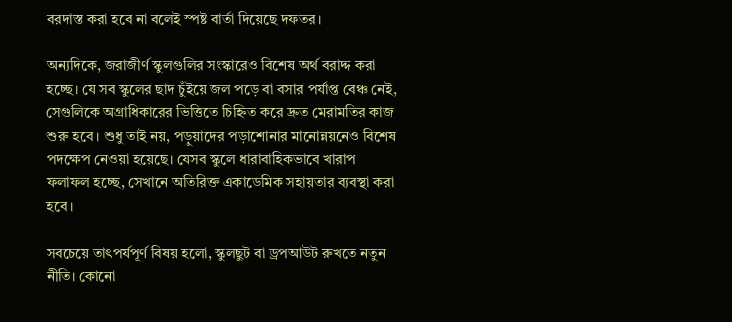বরদাস্ত করা হবে না বলেই স্পষ্ট বার্তা দিয়েছে দফতর।

অন্যদিকে, জরাজীর্ণ স্কুলগুলির সংস্কারেও বিশেষ অর্থ বরাদ্দ করা হচ্ছে। যে সব স্কুলের ছাদ চুঁইয়ে জল পড়ে বা বসার পর্যাপ্ত বেঞ্চ নেই, সেগুলিকে অগ্রাধিকারের ভিত্তিতে চিহ্নিত করে দ্রুত মেরামতির কাজ শুরু হবে। শুধু তাই নয়, পড়ুয়াদের পড়াশোনার মানোন্নয়নেও বিশেষ পদক্ষেপ নেওয়া হয়েছে। যেসব স্কুলে ধারাবাহিকভাবে খারাপ ফলাফল হচ্ছে, সেখানে অতিরিক্ত একাডেমিক সহায়তার ব্যবস্থা করা হবে।

সবচেয়ে তাৎপর্যপূর্ণ বিষয় হলো, স্কুলছুট বা ড্রপআউট রুখতে নতুন নীতি। কোনো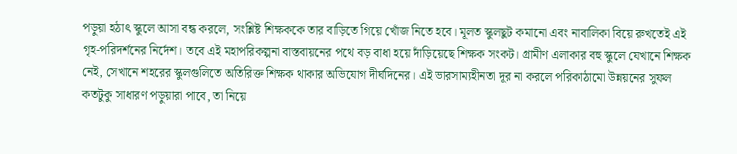পড়ুয়া হঠাৎ স্কুলে আসা বন্ধ করলে, সংশ্লিষ্ট শিক্ষককে তার বাড়িতে গিয়ে খোঁজ নিতে হবে। মূলত স্কুলছুট কমানো এবং নাবালিকা বিয়ে রুখতেই এই গৃহ-পরিদর্শনের নির্দেশ। তবে এই মহাপরিকল্পনা বাস্তবায়নের পথে বড় বাধা হয়ে দাঁড়িয়েছে শিক্ষক সংকট। গ্রামীণ এলাকার বহু স্কুলে যেখানে শিক্ষক নেই, সেখানে শহরের স্কুলগুলিতে অতিরিক্ত শিক্ষক থাকার অভিযোগ দীর্ঘদিনের। এই ভারসাম্যহীনতা দূর না করলে পরিকাঠামো উন্নয়নের সুফল কতটুকু সাধারণ পড়ুয়ারা পাবে, তা নিয়ে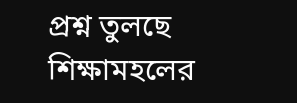প্রশ্ন তুলছে শিক্ষামহলের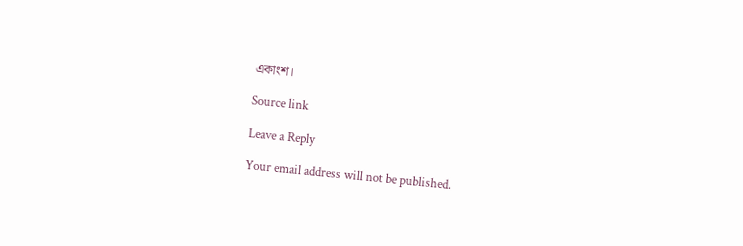একাংশ।

Source link

Leave a Reply

Your email address will not be published.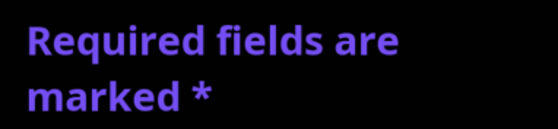Required fields are marked *